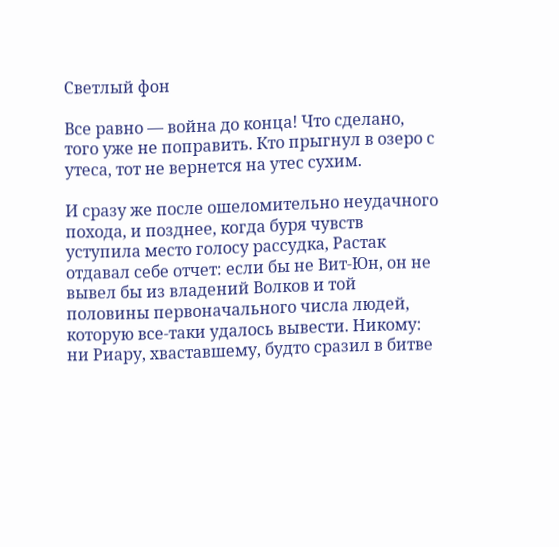Светлый фон

Все равно — война до конца! Что сделано, того уже не поправить. Кто прыгнул в озеро с утеса, тот не вернется на утес сухим.

И сразу же после ошеломительно неудачного похода, и позднее, когда буря чувств уступила место голосу рассудка, Растак отдавал себе отчет: если бы не Вит-Юн, он не вывел бы из владений Волков и той половины первоначального числа людей, которую все-таки удалось вывести. Никому: ни Риару, хваставшему, будто сразил в битве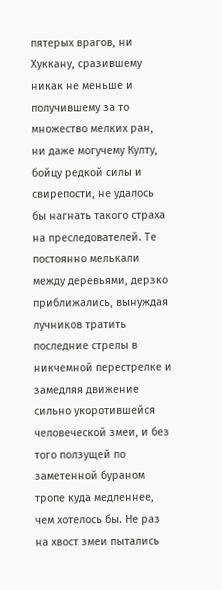пятерых врагов, ни Хуккану, сразившему никак не меньше и получившему за то множество мелких ран, ни даже могучему Култу, бойцу редкой силы и свирепости, не удалось бы нагнать такого страха на преследователей. Те постоянно мелькали между деревьями, дерзко приближались, вынуждая лучников тратить последние стрелы в никчемной перестрелке и замедляя движение сильно укоротившейся человеческой змеи, и без того ползущей по заметенной бураном тропе куда медленнее, чем хотелось бы. Не раз на хвост змеи пытались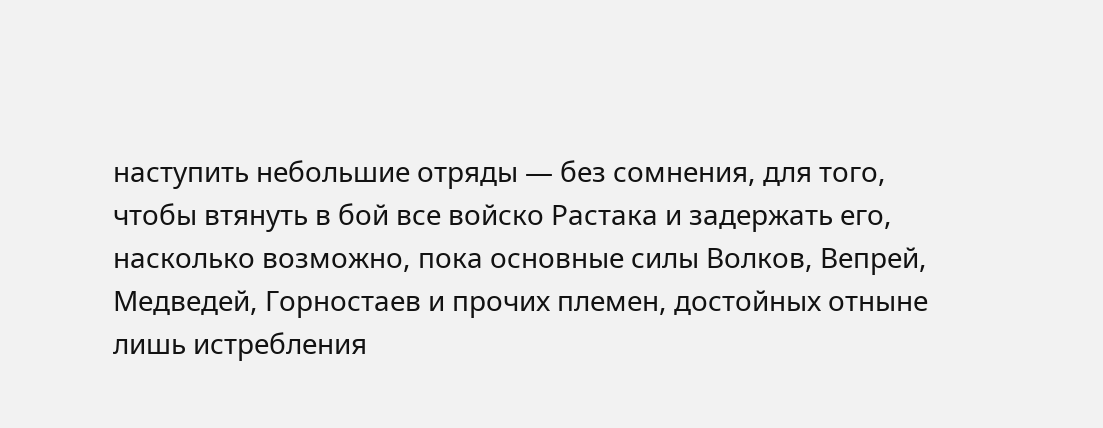наступить небольшие отряды — без сомнения, для того, чтобы втянуть в бой все войско Растака и задержать его, насколько возможно, пока основные силы Волков, Вепрей, Медведей, Горностаев и прочих племен, достойных отныне лишь истребления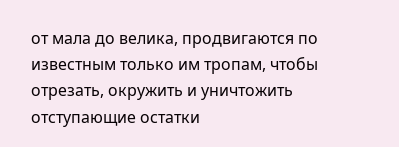от мала до велика, продвигаются по известным только им тропам, чтобы отрезать, окружить и уничтожить отступающие остатки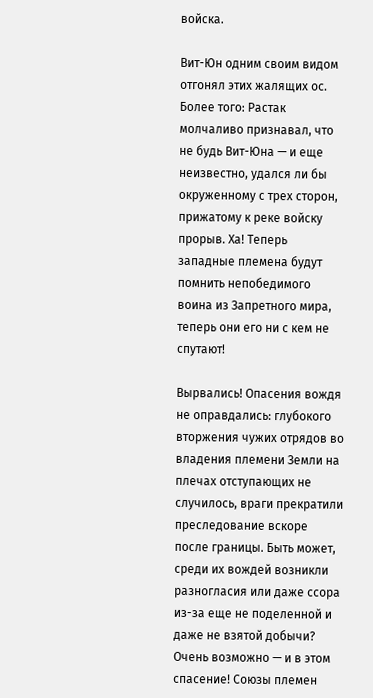войска.

Вит-Юн одним своим видом отгонял этих жалящих ос. Более того: Растак молчаливо признавал, что не будь Вит-Юна — и еще неизвестно, удался ли бы окруженному с трех сторон, прижатому к реке войску прорыв. Ха! Теперь западные племена будут помнить непобедимого воина из Запретного мира, теперь они его ни с кем не спутают!

Вырвались! Опасения вождя не оправдались: глубокого вторжения чужих отрядов во владения племени Земли на плечах отступающих не случилось, враги прекратили преследование вскоре после границы. Быть может, среди их вождей возникли разногласия или даже ссора из-за еще не поделенной и даже не взятой добычи? Очень возможно — и в этом спасение! Союзы племен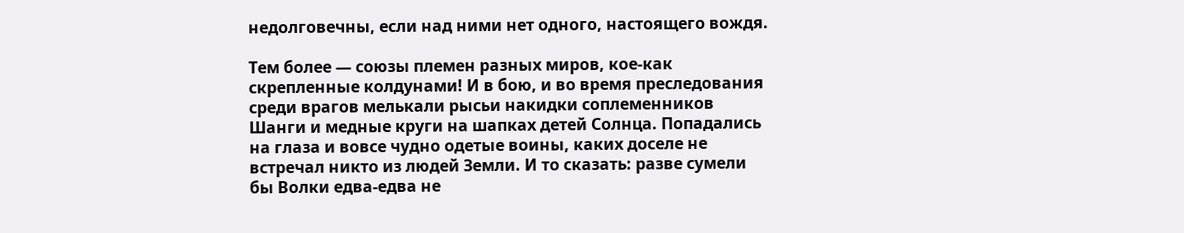недолговечны, если над ними нет одного, настоящего вождя.

Тем более — союзы племен разных миров, кое-как скрепленные колдунами! И в бою, и во время преследования среди врагов мелькали рысьи накидки соплеменников Шанги и медные круги на шапках детей Солнца. Попадались на глаза и вовсе чудно одетые воины, каких доселе не встречал никто из людей Земли. И то сказать: разве сумели бы Волки едва-едва не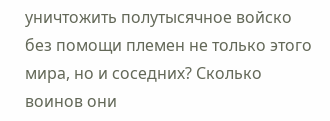уничтожить полутысячное войско без помощи племен не только этого мира, но и соседних? Сколько воинов они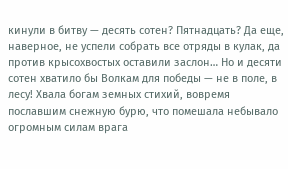кинули в битву — десять сотен? Пятнадцать? Да еще, наверное, не успели собрать все отряды в кулак, да против крысохвостых оставили заслон… Но и десяти сотен хватило бы Волкам для победы — не в поле, в лесу! Хвала богам земных стихий, вовремя пославшим снежную бурю, что помешала небывало огромным силам врага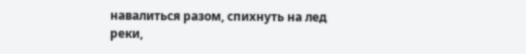навалиться разом, спихнуть на лед реки,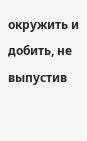окружить и добить, не выпустив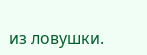из ловушки.